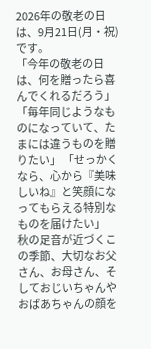2026年の敬老の日は、9月21日(月・祝)です。
「今年の敬老の日は、何を贈ったら喜んでくれるだろう」 「毎年同じようなものになっていて、たまには違うものを贈りたい」 「せっかくなら、心から『美味しいね』と笑顔になってもらえる特別なものを届けたい」
秋の足音が近づくこの季節、大切なお父さん、お母さん、そしておじいちゃんやおばあちゃんの顔を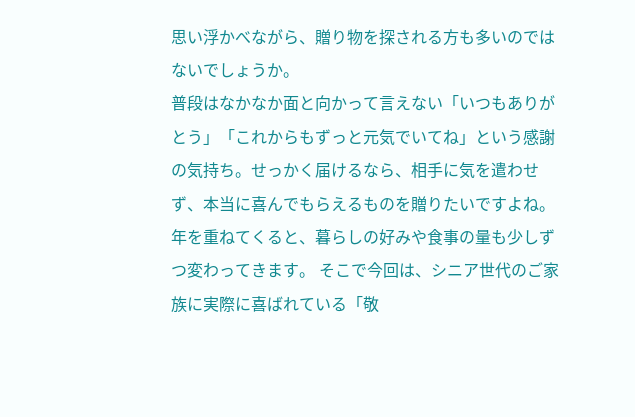思い浮かべながら、贈り物を探される方も多いのではないでしょうか。
普段はなかなか面と向かって言えない「いつもありがとう」「これからもずっと元気でいてね」という感謝の気持ち。せっかく届けるなら、相手に気を遣わせず、本当に喜んでもらえるものを贈りたいですよね。
年を重ねてくると、暮らしの好みや食事の量も少しずつ変わってきます。 そこで今回は、シニア世代のご家族に実際に喜ばれている「敬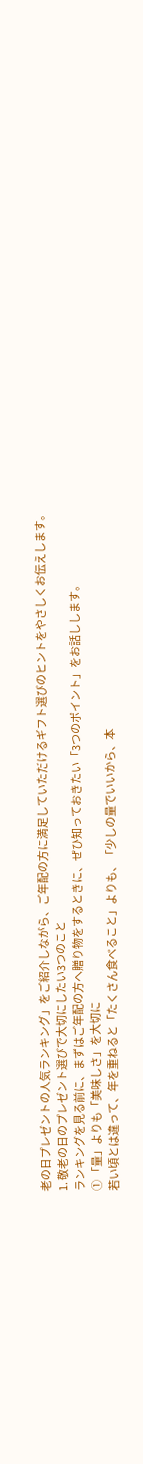老の日プレゼントの人気ランキング」をご紹介しながら、ご年配の方に満足していただけるギフト選びのヒントをやさしくお伝えします。
1. 敬老の日のプレゼント選びで大切にしたい3つのこと
ランキングを見る前に、まずはご年配の方へ贈り物をするときに、ぜひ知っておきたい「3つのポイント」をお話しします。
① 「量」よりも「美味しさ」を大切に
若い頃とは違って、年を重ねると「たくさん食べること」よりも、「少しの量でいいから、本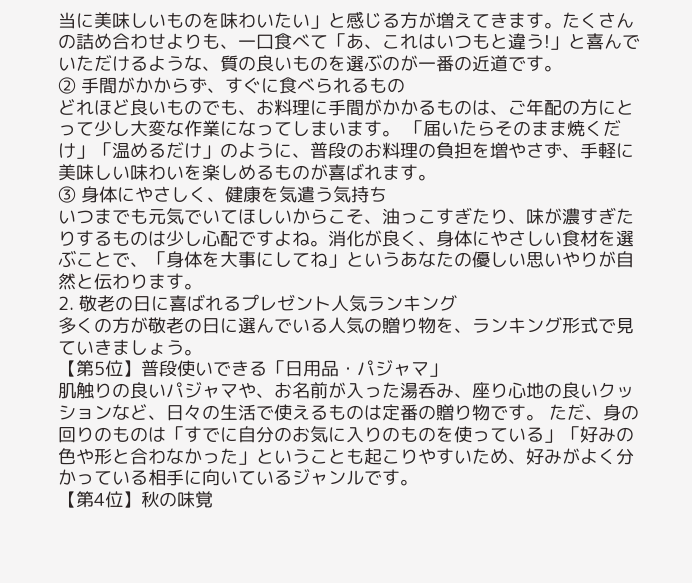当に美味しいものを味わいたい」と感じる方が増えてきます。たくさんの詰め合わせよりも、一口食べて「あ、これはいつもと違う!」と喜んでいただけるような、質の良いものを選ぶのが一番の近道です。
② 手間がかからず、すぐに食べられるもの
どれほど良いものでも、お料理に手間がかかるものは、ご年配の方にとって少し大変な作業になってしまいます。 「届いたらそのまま焼くだけ」「温めるだけ」のように、普段のお料理の負担を増やさず、手軽に美味しい味わいを楽しめるものが喜ばれます。
③ 身体にやさしく、健康を気遣う気持ち
いつまでも元気でいてほしいからこそ、油っこすぎたり、味が濃すぎたりするものは少し心配ですよね。消化が良く、身体にやさしい食材を選ぶことで、「身体を大事にしてね」というあなたの優しい思いやりが自然と伝わります。
2. 敬老の日に喜ばれるプレゼント人気ランキング
多くの方が敬老の日に選んでいる人気の贈り物を、ランキング形式で見ていきましょう。
【第5位】普段使いできる「日用品・パジャマ」
肌触りの良いパジャマや、お名前が入った湯呑み、座り心地の良いクッションなど、日々の生活で使えるものは定番の贈り物です。 ただ、身の回りのものは「すでに自分のお気に入りのものを使っている」「好みの色や形と合わなかった」ということも起こりやすいため、好みがよく分かっている相手に向いているジャンルです。
【第4位】秋の味覚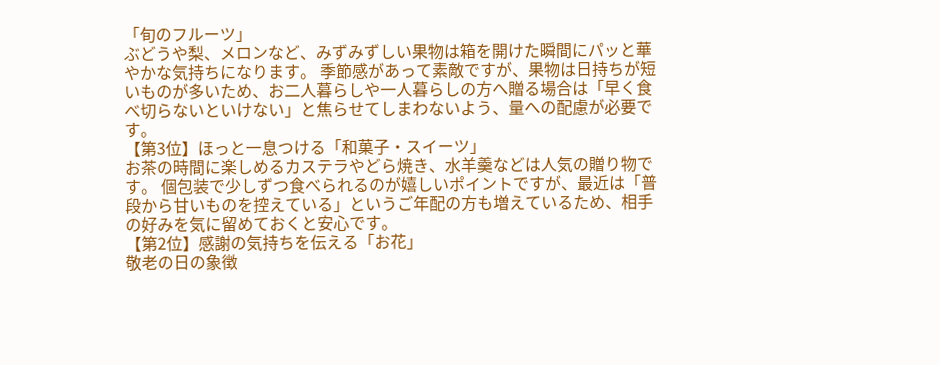「旬のフルーツ」
ぶどうや梨、メロンなど、みずみずしい果物は箱を開けた瞬間にパッと華やかな気持ちになります。 季節感があって素敵ですが、果物は日持ちが短いものが多いため、お二人暮らしや一人暮らしの方へ贈る場合は「早く食べ切らないといけない」と焦らせてしまわないよう、量への配慮が必要です。
【第3位】ほっと一息つける「和菓子・スイーツ」
お茶の時間に楽しめるカステラやどら焼き、水羊羹などは人気の贈り物です。 個包装で少しずつ食べられるのが嬉しいポイントですが、最近は「普段から甘いものを控えている」というご年配の方も増えているため、相手の好みを気に留めておくと安心です。
【第2位】感謝の気持ちを伝える「お花」
敬老の日の象徴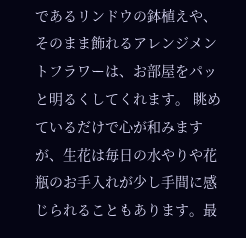であるリンドウの鉢植えや、そのまま飾れるアレンジメントフラワーは、お部屋をパッと明るくしてくれます。 眺めているだけで心が和みますが、生花は毎日の水やりや花瓶のお手入れが少し手間に感じられることもあります。最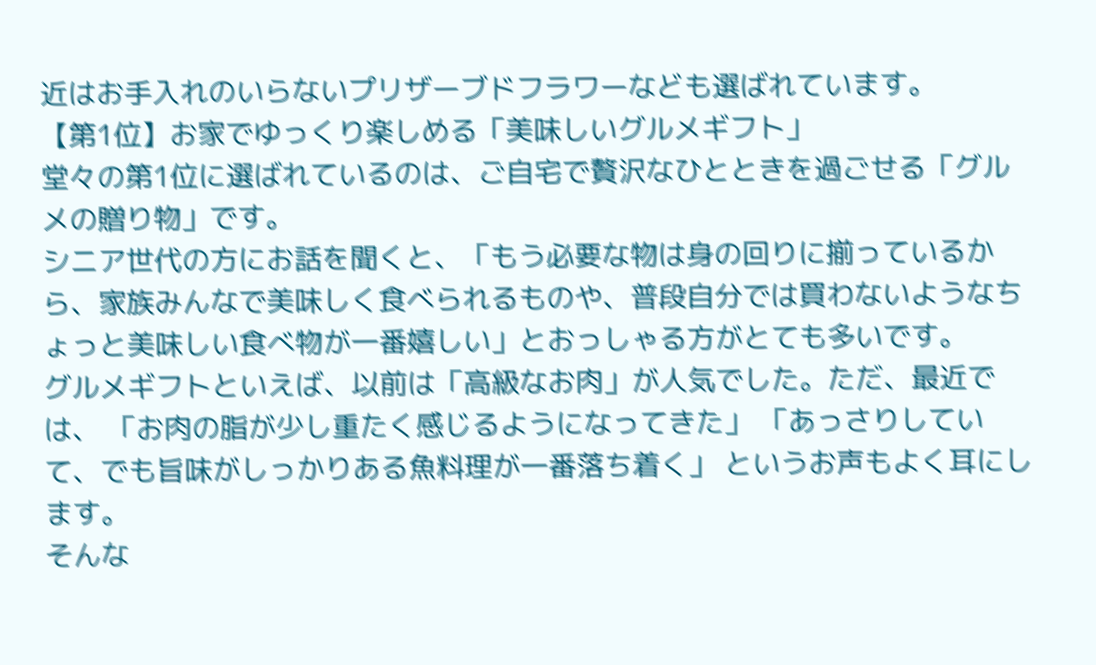近はお手入れのいらないプリザーブドフラワーなども選ばれています。
【第1位】お家でゆっくり楽しめる「美味しいグルメギフト」
堂々の第1位に選ばれているのは、ご自宅で贅沢なひとときを過ごせる「グルメの贈り物」です。
シニア世代の方にお話を聞くと、「もう必要な物は身の回りに揃っているから、家族みんなで美味しく食べられるものや、普段自分では買わないようなちょっと美味しい食べ物が一番嬉しい」とおっしゃる方がとても多いです。
グルメギフトといえば、以前は「高級なお肉」が人気でした。ただ、最近では、 「お肉の脂が少し重たく感じるようになってきた」 「あっさりしていて、でも旨味がしっかりある魚料理が一番落ち着く」 というお声もよく耳にします。
そんな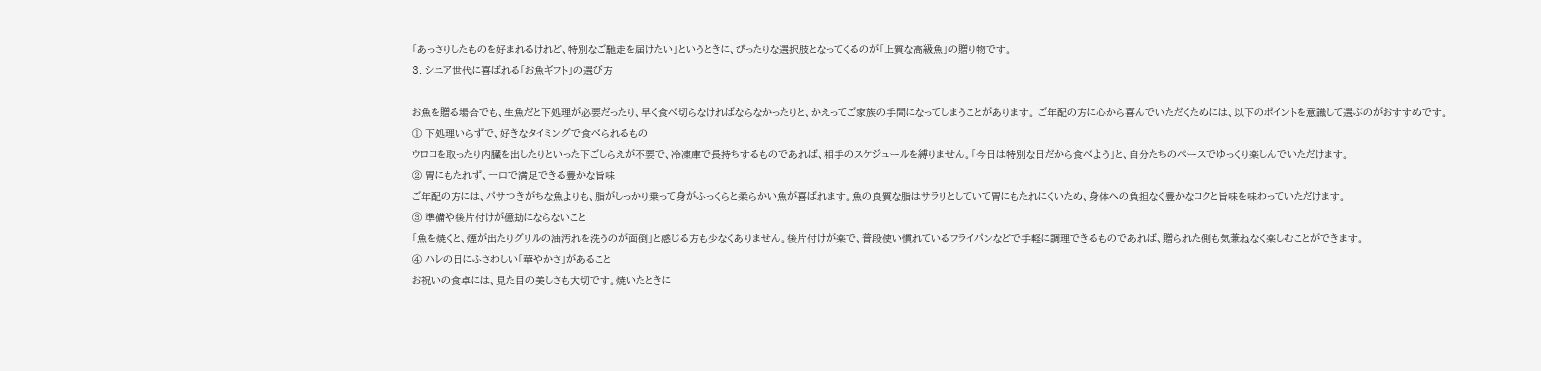「あっさりしたものを好まれるけれど、特別なご馳走を届けたい」というときに、ぴったりな選択肢となってくるのが「上質な高級魚」の贈り物です。
3. シニア世代に喜ばれる「お魚ギフト」の選び方

お魚を贈る場合でも、生魚だと下処理が必要だったり、早く食べ切らなければならなかったりと、かえってご家族の手間になってしまうことがあります。 ご年配の方に心から喜んでいただくためには、以下のポイントを意識して選ぶのがおすすめです。
① 下処理いらずで、好きなタイミングで食べられるもの
ウロコを取ったり内臓を出したりといった下ごしらえが不要で、冷凍庫で長持ちするものであれば、相手のスケジュールを縛りません。「今日は特別な日だから食べよう」と、自分たちのペースでゆっくり楽しんでいただけます。
② 胃にもたれず、一口で満足できる豊かな旨味
ご年配の方には、パサつきがちな魚よりも、脂がしっかり乗って身がふっくらと柔らかい魚が喜ばれます。魚の良質な脂はサラリとしていて胃にもたれにくいため、身体への負担なく豊かなコクと旨味を味わっていただけます。
③ 準備や後片付けが億劫にならないこと
「魚を焼くと、煙が出たりグリルの油汚れを洗うのが面倒」と感じる方も少なくありません。後片付けが楽で、普段使い慣れているフライパンなどで手軽に調理できるものであれば、贈られた側も気兼ねなく楽しむことができます。
④ ハレの日にふさわしい「華やかさ」があること
お祝いの食卓には、見た目の美しさも大切です。焼いたときに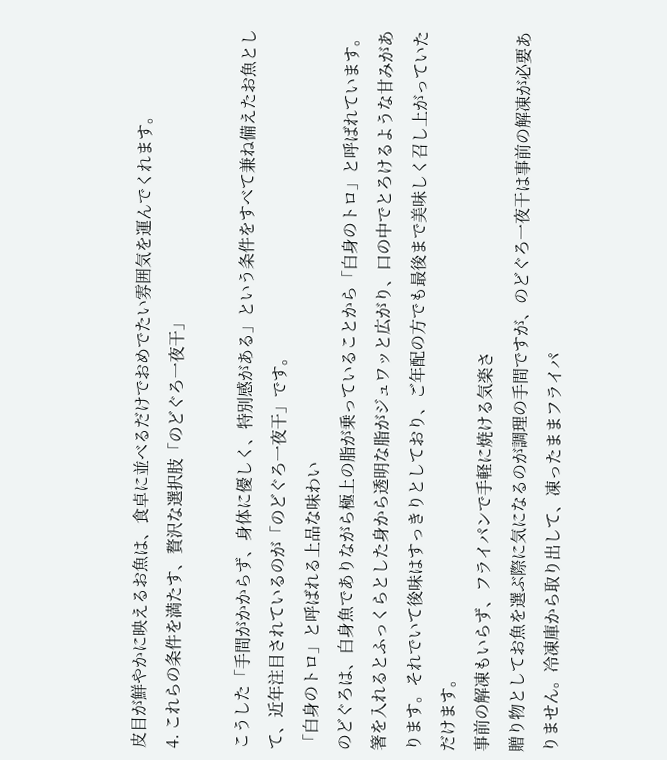皮目が鮮やかに映えるお魚は、食卓に並べるだけでおめでたい雰囲気を運んでくれます。
4. これらの条件を満たす、贅沢な選択肢「のどぐろ一夜干」

こうした「手間がかからず、身体に優しく、特別感がある」という条件をすべて兼ね備えたお魚として、近年注目されているのが「のどぐろ一夜干」です。
「白身のトロ」と呼ばれる上品な味わい
のどぐろは、白身魚でありながら極上の脂が乗っていることから「白身のトロ」と呼ばれています。箸を入れるとふっくらとした身から透明な脂がジュワッと広がり、口の中でとろけるような甘みがあります。それでいて後味はすっきりとしており、ご年配の方でも最後まで美味しく召し上がっていただけます。
事前の解凍もいらず、フライパンで手軽に焼ける気楽さ
贈り物としてお魚を選ぶ際に気になるのが調理の手間ですが、のどぐろ一夜干は事前の解凍が必要ありません。冷凍庫から取り出して、凍ったままフライパ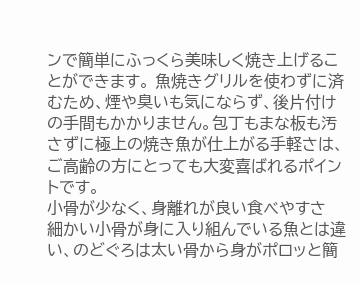ンで簡単にふっくら美味しく焼き上げることができます。 魚焼きグリルを使わずに済むため、煙や臭いも気にならず、後片付けの手間もかかりません。包丁もまな板も汚さずに極上の焼き魚が仕上がる手軽さは、ご高齢の方にとっても大変喜ばれるポイントです。
小骨が少なく、身離れが良い食べやすさ
細かい小骨が身に入り組んでいる魚とは違い、のどぐろは太い骨から身がポロッと簡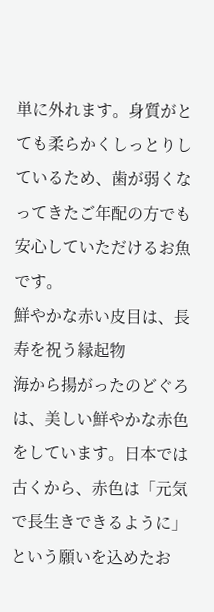単に外れます。身質がとても柔らかくしっとりしているため、歯が弱くなってきたご年配の方でも安心していただけるお魚です。
鮮やかな赤い皮目は、長寿を祝う縁起物
海から揚がったのどぐろは、美しい鮮やかな赤色をしています。日本では古くから、赤色は「元気で長生きできるように」という願いを込めたお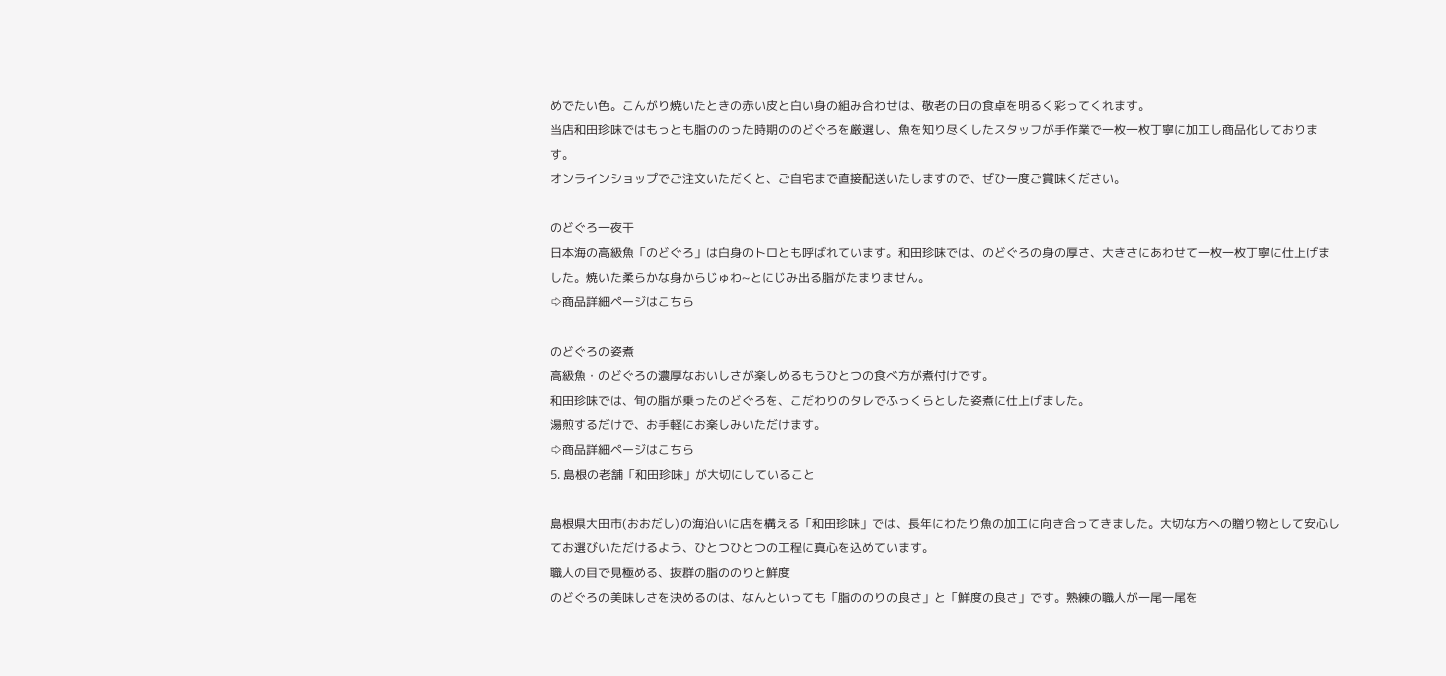めでたい色。こんがり焼いたときの赤い皮と白い身の組み合わせは、敬老の日の食卓を明るく彩ってくれます。
当店和田珍味ではもっとも脂ののった時期ののどぐろを厳選し、魚を知り尽くしたスタッフが手作業で一枚一枚丁寧に加工し商品化しております。
オンラインショップでご注文いただくと、ご自宅まで直接配送いたしますので、ぜひ一度ご賞味ください。

のどぐろ一夜干
日本海の高級魚「のどぐろ」は白身のトロとも呼ばれています。和田珍味では、のどぐろの身の厚さ、大きさにあわせて一枚一枚丁寧に仕上げました。焼いた柔らかな身からじゅわ~とにじみ出る脂がたまりません。
⇨商品詳細ページはこちら

のどぐろの姿煮
高級魚・のどぐろの濃厚なおいしさが楽しめるもうひとつの食べ方が煮付けです。
和田珍味では、旬の脂が乗ったのどぐろを、こだわりのタレでふっくらとした姿煮に仕上げました。
湯煎するだけで、お手軽にお楽しみいただけます。
⇨商品詳細ページはこちら
5. 島根の老舗「和田珍味」が大切にしていること

島根県大田市(おおだし)の海沿いに店を構える「和田珍味」では、長年にわたり魚の加工に向き合ってきました。大切な方への贈り物として安心してお選びいただけるよう、ひとつひとつの工程に真心を込めています。
職人の目で見極める、抜群の脂ののりと鮮度
のどぐろの美味しさを決めるのは、なんといっても「脂ののりの良さ」と「鮮度の良さ」です。熟練の職人が一尾一尾を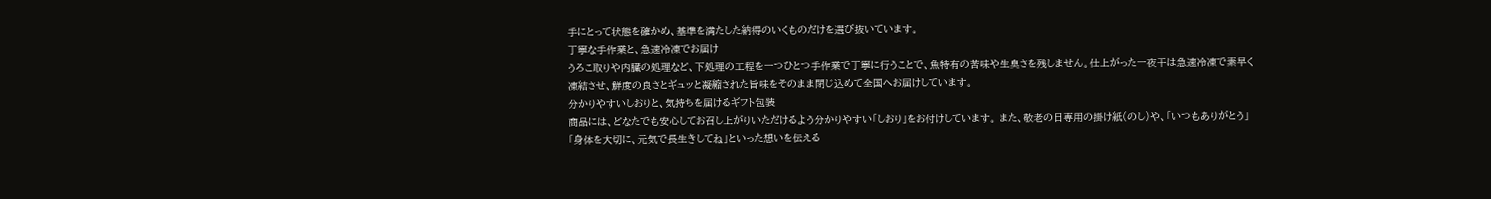手にとって状態を確かめ、基準を満たした納得のいくものだけを選び抜いています。
丁寧な手作業と、急速冷凍でお届け
うろこ取りや内臓の処理など、下処理の工程を一つひとつ手作業で丁寧に行うことで、魚特有の苦味や生臭さを残しません。仕上がった一夜干は急速冷凍で素早く凍結させ、鮮度の良さとギュッと凝縮された旨味をそのまま閉じ込めて全国へお届けしています。
分かりやすいしおりと、気持ちを届けるギフト包装
商品には、どなたでも安心してお召し上がりいただけるよう分かりやすい「しおり」をお付けしています。 また、敬老の日専用の掛け紙(のし)や、「いつもありがとう」「身体を大切に、元気で長生きしてね」といった想いを伝える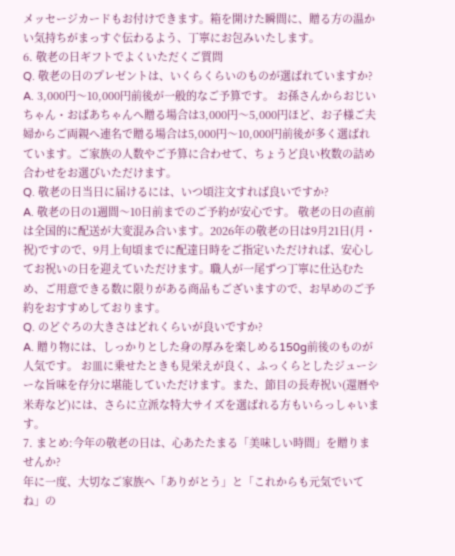メッセージカードもお付けできます。箱を開けた瞬間に、贈る方の温かい気持ちがまっすぐ伝わるよう、丁寧にお包みいたします。
6. 敬老の日ギフトでよくいただくご質問
Q. 敬老の日のプレゼントは、いくらくらいのものが選ばれていますか?
A. 3,000円〜10,000円前後が一般的なご予算です。 お孫さんからおじいちゃん・おばあちゃんへ贈る場合は3,000円〜5,000円ほど、お子様ご夫婦からご両親へ連名で贈る場合は5,000円〜10,000円前後が多く選ばれています。ご家族の人数やご予算に合わせて、ちょうど良い枚数の詰め合わせをお選びいただけます。
Q. 敬老の日当日に届けるには、いつ頃注文すれば良いですか?
A. 敬老の日の1週間〜10日前までのご予約が安心です。 敬老の日の直前は全国的に配送が大変混み合います。2026年の敬老の日は9月21日(月・祝)ですので、9月上旬頃までに配達日時をご指定いただければ、安心してお祝いの日を迎えていただけます。職人が一尾ずつ丁寧に仕込むため、ご用意できる数に限りがある商品もございますので、お早めのご予約をおすすめしております。
Q. のどぐろの大きさはどれくらいが良いですか?
A. 贈り物には、しっかりとした身の厚みを楽しめる150g前後のものが人気です。 お皿に乗せたときも見栄えが良く、ふっくらとしたジューシーな旨味を存分に堪能していただけます。また、節目の長寿祝い(還暦や米寿など)には、さらに立派な特大サイズを選ばれる方もいらっしゃいます。
7. まとめ:今年の敬老の日は、心あたたまる「美味しい時間」を贈りませんか?
年に一度、大切なご家族へ「ありがとう」と「これからも元気でいてね」の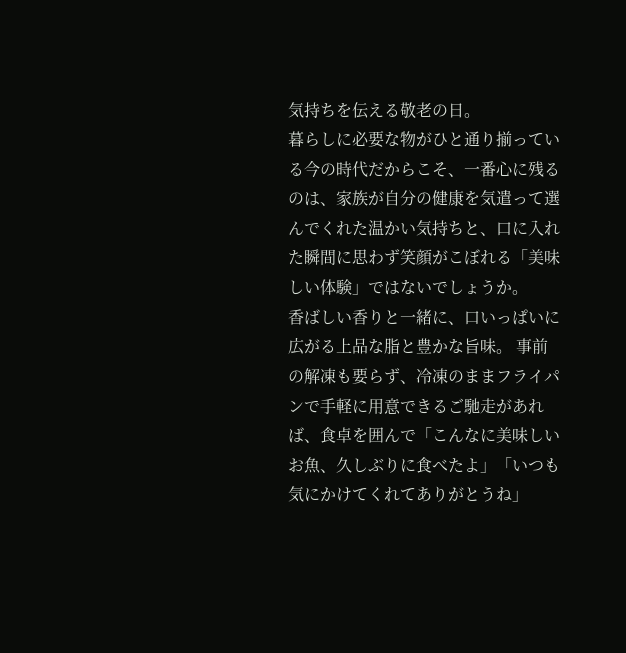気持ちを伝える敬老の日。
暮らしに必要な物がひと通り揃っている今の時代だからこそ、一番心に残るのは、家族が自分の健康を気遣って選んでくれた温かい気持ちと、口に入れた瞬間に思わず笑顔がこぼれる「美味しい体験」ではないでしょうか。
香ばしい香りと一緒に、口いっぱいに広がる上品な脂と豊かな旨味。 事前の解凍も要らず、冷凍のままフライパンで手軽に用意できるご馳走があれば、食卓を囲んで「こんなに美味しいお魚、久しぶりに食べたよ」「いつも気にかけてくれてありがとうね」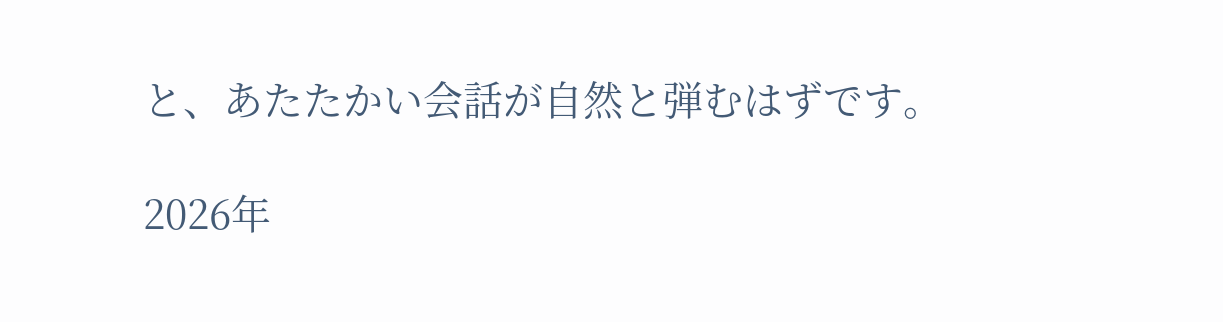と、あたたかい会話が自然と弾むはずです。

2026年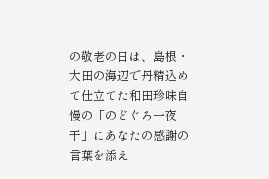の敬老の日は、島根・大田の海辺で丹精込めて仕立てた和田珍味自慢の「のどぐろ一夜干」にあなたの感謝の言葉を添え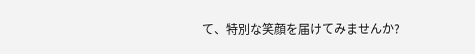て、特別な笑顔を届けてみませんか?